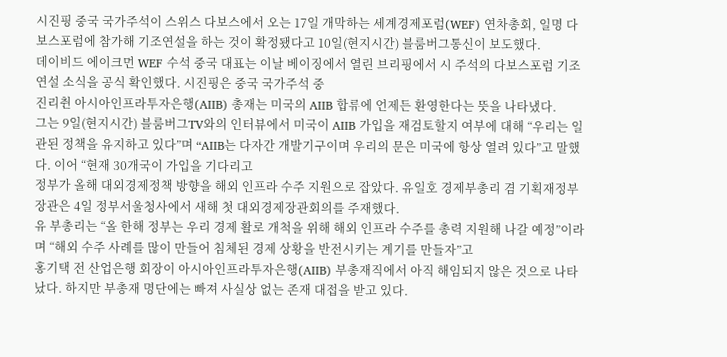시진핑 중국 국가주석이 스위스 다보스에서 오는 17일 개막하는 세계경제포럼(WEF) 연차총회, 일명 다보스포럼에 참가해 기조연설을 하는 것이 확정됐다고 10일(현지시간) 블룸버그통신이 보도했다.
데이비드 에이크먼 WEF 수석 중국 대표는 이날 베이징에서 열린 브리핑에서 시 주석의 다보스포럼 기조연설 소식을 공식 확인했다. 시진핑은 중국 국가주석 중
진리췬 아시아인프라투자은행(AIIB) 총재는 미국의 AIIB 합류에 언제든 환영한다는 뜻을 나타냈다.
그는 9일(현지시간) 블룸버그TV와의 인터뷰에서 미국이 AIIB 가입을 재검토할지 여부에 대해 “우리는 일관된 정책을 유지하고 있다”며 “AIIB는 다자간 개발기구이며 우리의 문은 미국에 항상 열려 있다”고 말했다. 이어 “현재 30개국이 가입을 기다리고
정부가 올해 대외경제정책 방향을 해외 인프라 수주 지원으로 잡았다. 유일호 경제부총리 겸 기획재정부 장관은 4일 정부서울청사에서 새해 첫 대외경제장관회의를 주재했다.
유 부총리는 “올 한해 정부는 우리 경제 활로 개척을 위해 해외 인프라 수주를 총력 지원해 나갈 예정”이라며 “해외 수주 사례를 많이 만들어 침체된 경제 상황을 반전시키는 계기를 만들자”고
홍기택 전 산업은행 회장이 아시아인프라투자은행(AIIB) 부총재직에서 아직 해임되지 않은 것으로 나타났다. 하지만 부총재 명단에는 빠져 사실상 없는 존재 대접을 받고 있다.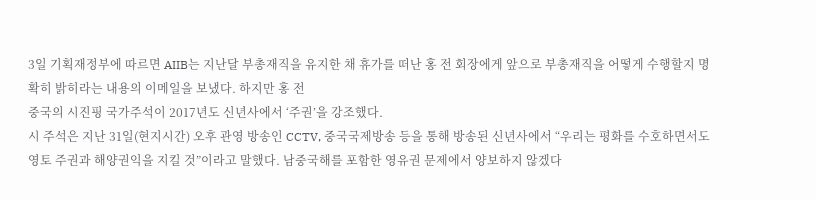3일 기획재정부에 따르면 AIIB는 지난달 부총재직을 유지한 채 휴가를 떠난 홍 전 회장에게 앞으로 부총재직을 어떻게 수행할지 명확히 밝히라는 내용의 이메일을 보냈다. 하지만 홍 전
중국의 시진핑 국가주석이 2017년도 신년사에서 ‘주권’을 강조했다.
시 주석은 지난 31일(현지시간) 오후 관영 방송인 CCTV, 중국국제방송 등을 통해 방송된 신년사에서 “우리는 평화를 수호하면서도 영토 주권과 해양권익을 지킬 것”이라고 말했다. 남중국해를 포함한 영유권 문제에서 양보하지 않겠다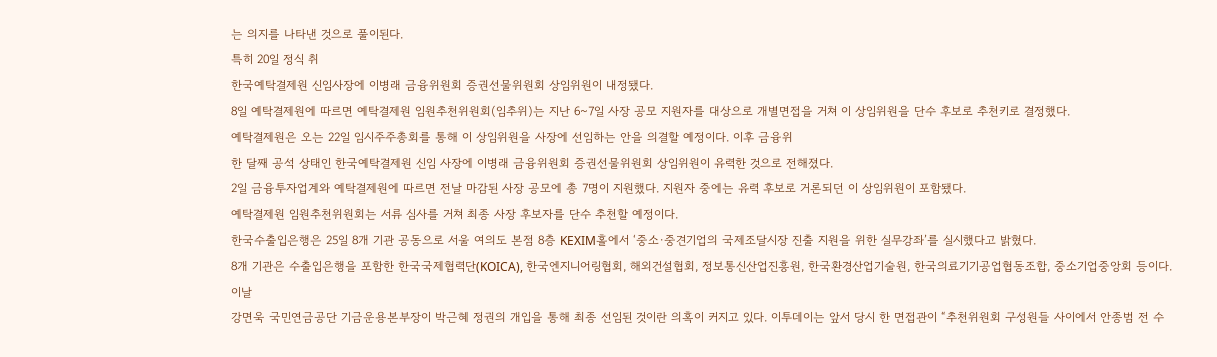는 의지를 나타낸 것으로 풀이된다.
특히 20일 정식 취
한국예탁결제원 신임사장에 이병래 금융위원회 증권선물위원회 상임위원이 내정됐다.
8일 예탁결제원에 따르면 예탁결제원 임원추천위원회(임추위)는 지난 6~7일 사장 공모 지원자를 대상으로 개별면접을 거쳐 이 상임위원을 단수 후보로 추천키로 결정했다.
예탁결제원은 오는 22일 임시주주총회를 통해 이 상임위원을 사장에 선임하는 안을 의결할 예정이다. 이후 금융위
한 달째 공석 상태인 한국예탁결제원 신임 사장에 이병래 금융위원회 증권선물위원회 상임위원이 유력한 것으로 전해졌다.
2일 금융투자업계와 예탁결제원에 따르면 전날 마감된 사장 공모에 총 7명이 지원했다. 지원자 중에는 유력 후보로 거론되던 이 상임위원이 포함됐다.
예탁결제원 임원추천위원회는 서류 심사를 거쳐 최종 사장 후보자를 단수 추천할 예정이다.
한국수출입은행은 25일 8개 기관 공동으로 서울 여의도 본점 8층 KEXIM홀에서 ‘중소·중견기업의 국제조달시장 진출 지원을 위한 실무강좌’를 실시했다고 밝혔다.
8개 기관은 수출입은행을 포함한 한국국제협력단(KOICA), 한국엔지니어링협회, 해외건설협회, 정보통신산업진흥원, 한국환경산업기술원, 한국의료기기공업협동조합, 중소기업중앙회 등이다.
이날
강면욱 국민연금공단 기금운용본부장이 박근혜 정권의 개입을 통해 최종 선임된 것이란 의혹이 커지고 있다. 이투데이는 앞서 당시 한 면접관이 “추천위원회 구성원들 사이에서 안종범 전 수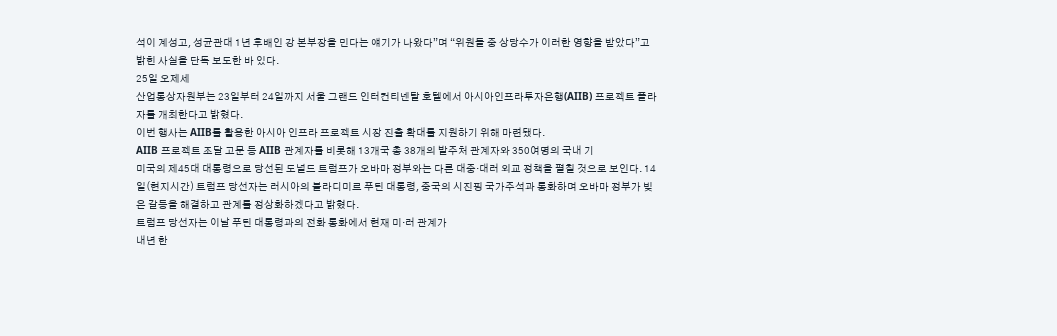석이 계성고, 성균관대 1년 후배인 강 본부장을 민다는 얘기가 나왔다”며 “위원들 중 상당수가 이러한 영향을 받았다”고 밝힌 사실을 단독 보도한 바 있다.
25일 오제세
산업통상자원부는 23일부터 24일까지 서울 그랜드 인터컨티넨탈 호텔에서 아시아인프라투자은행(AIIB) 프로젝트 플라자를 개최한다고 밝혔다.
이번 행사는 AIIB를 활용한 아시아 인프라 프로젝트 시장 진출 확대를 지원하기 위해 마련됐다.
AIIB 프로젝트 조달 고문 등 AIIB 관계자를 비롯해 13개국 총 38개의 발주처 관계자와 350여명의 국내 기
미국의 제45대 대통령으로 당선된 도널드 트럼프가 오바마 정부와는 다른 대중·대러 외교 정책을 펼칠 것으로 보인다. 14일(현지시간) 트럼프 당선자는 러시아의 블라디미르 푸틴 대통령, 중국의 시진핑 국가주석과 통화하며 오바마 정부가 빚은 갈등을 해결하고 관계를 정상화하겠다고 밝혔다.
트럼프 당선자는 이날 푸틴 대통령과의 전화 통화에서 현재 미·러 관계가
내년 한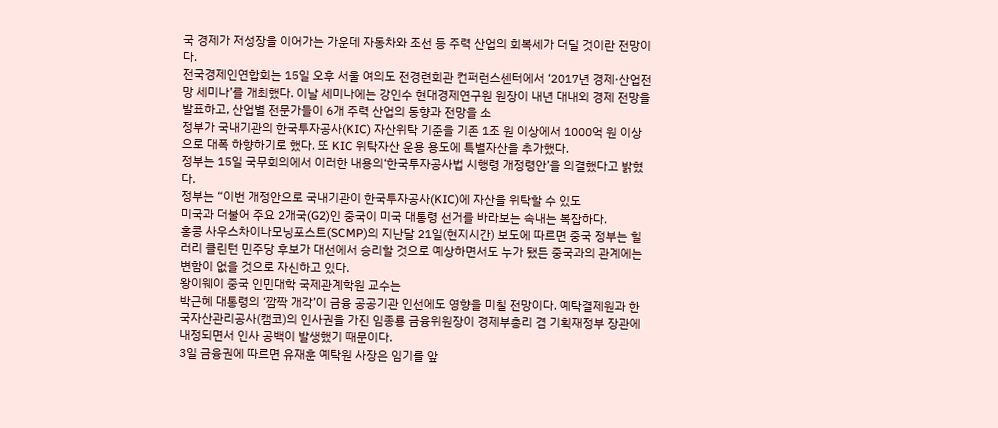국 경제가 저성장을 이어가는 가운데 자동차와 조선 등 주력 산업의 회복세가 더딜 것이란 전망이다.
전국경제인연합회는 15일 오후 서울 여의도 전경련회관 컨퍼런스센터에서 ‘2017년 경제·산업전망 세미나’를 개최했다. 이날 세미나에는 강인수 현대경제연구원 원장이 내년 대내외 경제 전망을 발표하고, 산업별 전문가들이 6개 주력 산업의 동향과 전망을 소
정부가 국내기관의 한국투자공사(KIC) 자산위탁 기준을 기존 1조 원 이상에서 1000억 원 이상으로 대폭 하향하기로 했다. 또 KIC 위탁자산 운용 용도에 특별자산을 추가했다.
정부는 15일 국무회의에서 이러한 내용의‘한국투자공사법 시행령 개정령안’을 의결했다고 밝혔다.
정부는 “이번 개정안으로 국내기관이 한국투자공사(KIC)에 자산을 위탁할 수 있도
미국과 더불어 주요 2개국(G2)인 중국이 미국 대통령 선거를 바라보는 속내는 복잡하다.
홍콩 사우스차이나모닝포스트(SCMP)의 지난달 21일(현지시간) 보도에 따르면 중국 정부는 힐러리 클린턴 민주당 후보가 대선에서 승리할 것으로 예상하면서도 누가 됐든 중국과의 관계에는 변함이 없을 것으로 자신하고 있다.
왕이웨이 중국 인민대학 국제관계학원 교수는
박근혜 대통령의 ‘깜짝 개각’이 금융 공공기관 인선에도 영향을 미칠 전망이다. 예탁결제원과 한국자산관리공사(캠코)의 인사권을 가진 임종룡 금융위원장이 경제부총리 겸 기획재정부 장관에 내정되면서 인사 공백이 발생했기 때문이다.
3일 금융권에 따르면 유재훈 예탁원 사장은 임기를 앞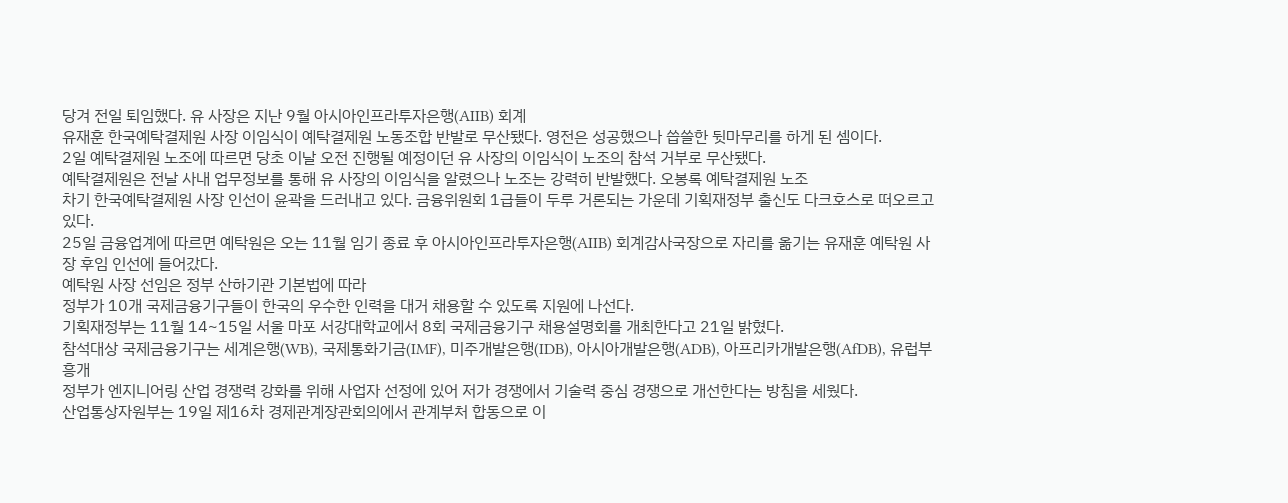당겨 전일 퇴임했다. 유 사장은 지난 9월 아시아인프라투자은행(AIIB) 회계
유재훈 한국예탁결제원 사장 이임식이 예탁결제원 노동조합 반발로 무산됐다. 영전은 성공했으나 씁쓸한 뒷마무리를 하게 된 셈이다.
2일 예탁결제원 노조에 따르면 당초 이날 오전 진행될 예정이던 유 사장의 이임식이 노조의 참석 거부로 무산됐다.
예탁결제원은 전날 사내 업무정보를 통해 유 사장의 이임식을 알렸으나 노조는 강력히 반발했다. 오봉록 예탁결제원 노조
차기 한국예탁결제원 사장 인선이 윤곽을 드러내고 있다. 금융위원회 1급들이 두루 거론되는 가운데 기획재정부 출신도 다크호스로 떠오르고 있다.
25일 금융업계에 따르면 예탁원은 오는 11월 임기 종료 후 아시아인프라투자은행(AIIB) 회계감사국장으로 자리를 옮기는 유재훈 예탁원 사장 후임 인선에 들어갔다.
예탁원 사장 선임은 정부 산하기관 기본법에 따라
정부가 10개 국제금융기구들이 한국의 우수한 인력을 대거 채용할 수 있도록 지원에 나선다.
기획재정부는 11월 14~15일 서울 마포 서강대학교에서 8회 국제금융기구 채용설명회를 개최한다고 21일 밝혔다.
참석대상 국제금융기구는 세계은행(WB), 국제통화기금(IMF), 미주개발은행(IDB), 아시아개발은행(ADB), 아프리카개발은행(AfDB), 유럽부흥개
정부가 엔지니어링 산업 경쟁력 강화를 위해 사업자 선정에 있어 저가 경쟁에서 기술력 중심 경쟁으로 개선한다는 방침을 세웠다.
산업통상자원부는 19일 제16차 경제관계장관회의에서 관계부처 합동으로 이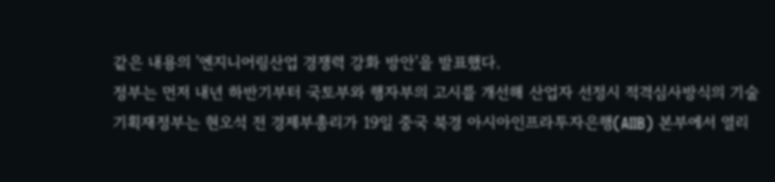같은 내용의 '엔지니어링산업 경쟁력 강화 방안'을 발표했다.
정부는 먼저 내년 하반기부터 국토부와 행자부의 고시를 개선해 산업자 선정시 적격심사방식의 기술
기획재정부는 현오석 전 경제부총리가 19일 중국 북경 아시아인프라투자은행(AIIB) 본부에서 열리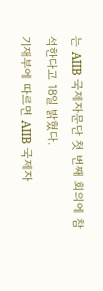는 AIIB 국제자문단 첫 번째 회의에 참석한다고 18일 밝혔다.
기재부에 따르면 AIIB 국제자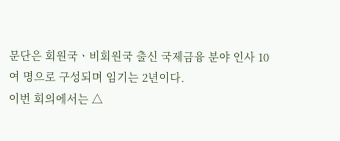문단은 회원국ㆍ비회원국 출신 국제금융 분야 인사 10여 명으로 구성되며 임기는 2년이다.
이번 회의에서는 △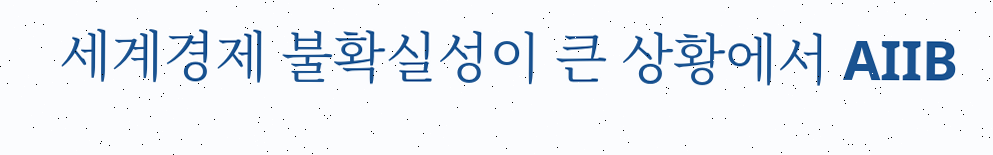세계경제 불확실성이 큰 상황에서 AIIB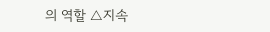의 역할 △지속